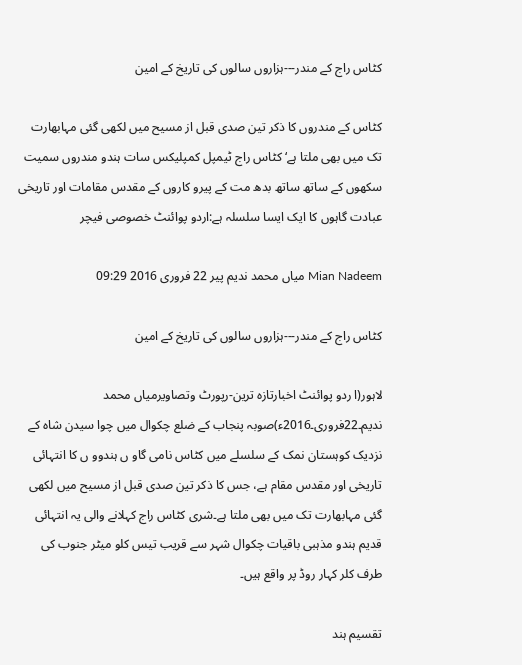کٹاس راج کے مندر---ہزاروں سالوں کی تاریخ کے امین

کٹاس کے مندروں کا ذکر تین صدی قبل از مسیح میں لکھی گئی مہابھارت تک میں بھی ملتا ہے‘کٹاس راج ٹیمپل کمپلیکس سات ہندو مندروں سمیت سکھوں کے ساتھ ساتھ بدھ مت کے پیرو کاروں کے مقدس مقامات اور تاریخی عبادت گاہوں کا ایک ایسا سلسلہ ہے:اردو پوائنٹ خصوصی فیچر

Mian Nadeem میاں محمد ندیم پیر 22 فروری 2016 09:29

کٹاس راج کے مندر---ہزاروں سالوں کی تاریخ کے امین

لاہور(ا ردو پوائنٹ اخبارتازہ ترین-رپورٹ وتصاویرمیاں محمد ندیم۔22فروری۔2016ء)صوبہ پنجاب کے ضلع چکوال میں چوا سیدن شاہ کے نزدیک کوہستان نمک کے سلسلے میں کٹاس نامی گاو ں ہندوو ں کا انتہائی تاریخی اور مقدس مقام ہے، جس کا ذکر تین صدی قبل از مسیح میں لکھی گئی مہابھارت تک میں بھی ملتا ہے۔شری کٹاس راج کہلانے والی یہ انتہائی قدیم ہندو مذہبی باقیات چکوال شہر سے قریب تیس کلو میٹر جنوب کی طرف کلر کہار روڈ پر واقع ہیں۔

تقسیم ہند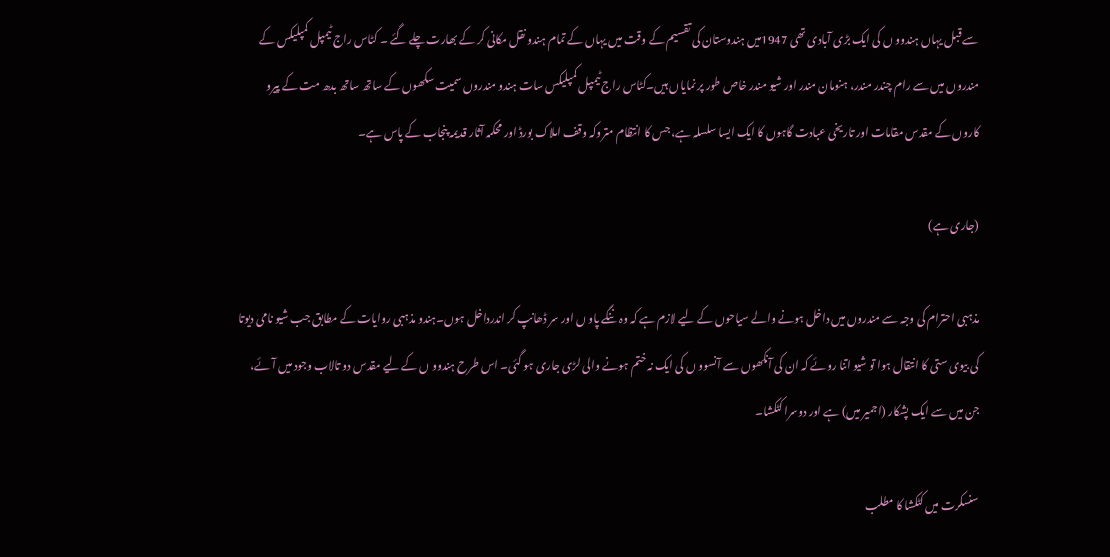سے قبل یہاں ہندوو ں کی ایک بڑی آبادی تھی 1947میں ہندوستان کی تقسیم کے وقت میں یہاں کے تمام ہندو نقل مکانی کر کے بھارت چلے گئے ۔ کٹاس راج ٹیمپل کمپلیکس کے مندروں میں سے رام چندر مندر، ہنومان مندر اور شیو مندر خاص طور پر نمایاں ہیں۔کٹاس راج ٹیمپل کمپلیکس سات ہندو مندروں سمیت سکھوں کے ساتھ ساتھ بدھ مت کے پیرو کاروں کے مقدس مقامات اور تاریخی عبادت گاہوں کا ایک ایسا سلسلہ ہے، جس کا انتظام متروکہ وقف املاک بورڈ اور محکمہ آثار قدیمہ پنجاب کے پاس ہے۔

(جاری ہے)

مذہبی احترام کی وجہ سے مندروں میں داخل ہونے والے سیاحوں کے لیے لازم ہے کہ وہ ننگے پاو ں اور سر ڈھانپ کر اندرداخل ہوں۔ہندو مذہبی روایات کے مطابق جب شیو نامی دیوتا کی بیوی ستی کا انتقال ہوا تو شیو اتنا روئے کہ ان کی آنکھوں سے آنسوو ں کی ایک نہ ختم ہونے والی لڑی جاری ہو گئی۔ اس طرح ہندوو ں کے لیے مقدس دو تالاب وجود میں آئے، جن میں سے ایک پشکار (اجمیر میں) ہے اور دوسرا کٹکشا۔

سنسکرت میں کٹکشا کا مطلب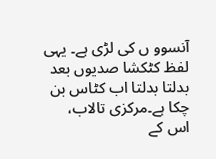آنسوو ں کی لڑی ہے۔ یہی لفظ کٹکشا صدیوں بعد بدلتا بدلتا اب کٹاس بن چکا ہے۔مرکزی تالاب، اس کے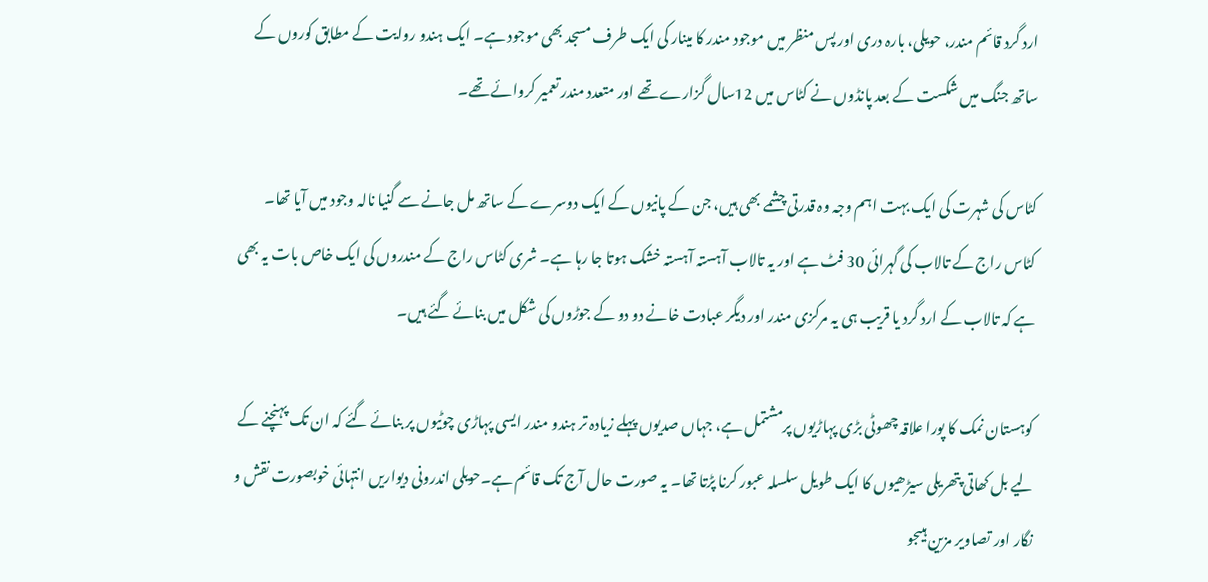ارد گرد قائم مندر، حویلی، بارہ دری اور پس منظر میں موجود مندر کا مینار کی ایک طرف مسجد بھی موجود ہے۔ ایک ہندو روایت کے مطابق کوروں کے ساتھ جنگ میں شکست کے بعد پانڈوں نے کٹاس میں 12سال گزارے تھے اور متعدد مندر تعمیر کروائے تھے۔

کٹاس کی شہرت کی ایک بہت اہم وجہ وہ قدرتی چشمے بھی ہیں، جن کے پانیوں کے ایک دوسرے کے ساتھ مل جانے سے گنیا نالہ وجود میں آیا تھا۔ کٹاس راج کے تالاب کی گہرائی 30 فٹ ہے اور یہ تالاب آہستہ آہستہ خشک ہوتا جا رہا ہے۔ شری کٹاس راج کے مندروں کی ایک خاص بات یہ بھی ہے کہ تالاب کے ارد گرد یا قریب ہی یہ مرکزی مندر اور دیگر عبادت خانے دو دو کے جوڑوں کی شکل میں بنائے گئے ہیں۔

کوہستان نمک کا پورا علاقہ چھوٹی بڑی پہاڑیوں پرمشتمل ہے، جہاں صدیوں پہلے زیادہ تر ہندو مندر ایسی پہاڑی چوٹیوں پر بنائے گئے کہ ان تک پہنچنے کے لیے بل کھاتی پتھریلی سیڑھیوں کا ایک طویل سلسلہ عبور کرنا پڑتا تھا۔ یہ صورت حال آج تک قائم ہے۔حویلی اندرونی دیواریں انتہائی خوبصورت نقش و نگار اور تصاویر مزین ہیںجو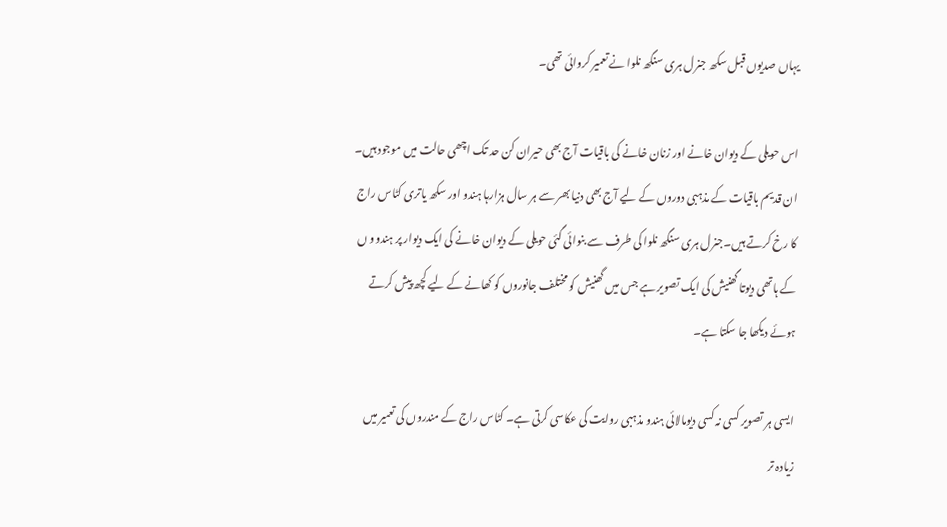یہاں صدیوں قبل سکھ جنرل ہری سنگھ نلوا نے تعمیر کروائی تھی۔

اس حویلی کے دیوان خانے اور زنان خانے کی باقیات آج بھی حیران کن حد تک اچھی حالت میں موجود ہیں۔ ان قدیم باقیات کے مذہبی دوروں کے لیے آج بھی دنیا بھر سے ہر سال ہزارہا ہندو اور سکھ یاتری کٹاس راج کا رخ کرتے ہیں۔جنرل ہری سنگھ نلوا کی طرف سے بنوائی گئی حویلی کے دیوان خانے کی ایک دیوار پر ہندوو ں کے ہاتھی دیوتا گھنیش کی ایک تصویر ہے جس میں گھنیش کو مختلف جانوروں کو کھانے کے لیے کچھ پیش کرتے ہوئے دیکھا جا سکتا ہے۔

ایسی ہر تصویر کسی نہ کسی دیومالائی ہندو مذہبی روایت کی عکاسی کرتی ہے۔ کٹاس راج کے مندروں کی تعمیر میں زیادہ تر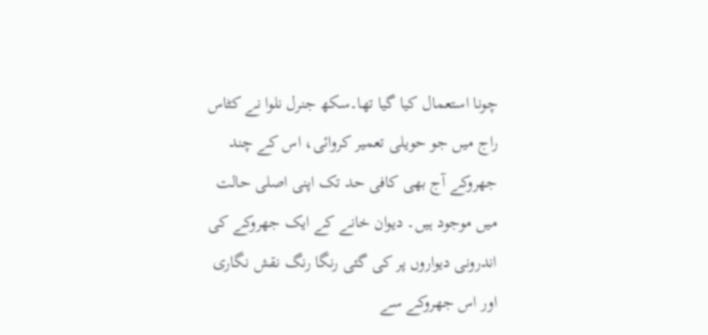چونا استعمال کیا گیا تھا۔سکھ جنرل نلوا نے کٹاس راج میں جو حویلی تعمیر کروائی، اس کے چند جھروکے آج بھی کافی حد تک اپنی اصلی حالت میں موجود ہیں۔ دیوان خانے کے ایک جھروکے کی اندرونی دیواروں پر کی گئی رنگا رنگ نقش نگاری اور اس جھروکے سے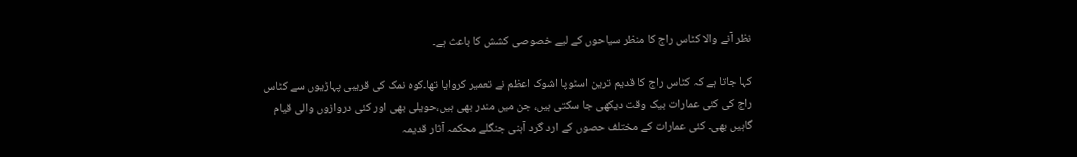نظر آنے والا کٹاس راج کا منظر سیاحوں کے لیے خصوصی کشش کا باعث ہے۔

کہا جاتا ہے کہ کٹاس راج کا قدیم ترین اسٹوپا اشوک اعظم نے تعمیر کروایا تھا۔کوہ نمک کی قریبی پہاڑیوں سے کٹاس راج کی کئی عمارات بیک وقت دیکھی جا سکتی ہیں، جن میں مندر بھی ہیں،حویلی بھی اور کئی دروازوں والی قیام گاہیں بھی۔ کئی عمارات کے مختلف حصوں کے ارد گرد آہنی جنگلے محکمہ آثار قدیمہ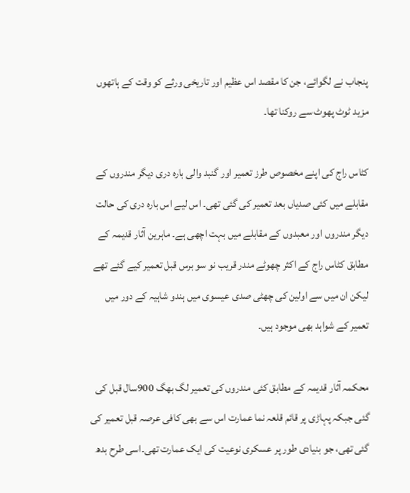پنجاب نے لگوائے، جن کا مقصد اس عظیم اور تاریخی ورثے کو وقت کے ہاتھوں مزید ٹوٹ پھوٹ سے روکنا تھا۔

کٹاس راج کی اپنے مخصوص طرز تعمیر اور گنبد والی بارہ دری دیگر مندروں کے مقابلے میں کئی صدیاں بعد تعمیر کی گئی تھی۔ اس لیے اس بارہ دری کی حالت دیگر مندروں اور معبدوں کے مقابلے میں بہت اچھی ہے۔ ماہرین آثار قدیمہ کے مطابق کٹاس راج کے اکثر چھوٹے مندر قریب نو سو برس قبل تعمیر کیے گئے تھے لیکن ان میں سے اولین کی چھٹی صدی عیسوی میں ہندو شاہیہ کے دور میں تعمیر کے شواہد بھی موجود ہیں۔

محکمہ آثار قدیمہ کے مطابق کئی مندروں کی تعمیر لگ بھگ 900سال قبل کی گئی جبکہ پہاڑی پر قائم قلعہ نما عمارت اس سے بھی کافی عرصہ قبل تعمیر کی گئی تھی، جو بنیادی طور پر عسکری نوعیت کی ایک عمارت تھی۔اسی طرح بدھ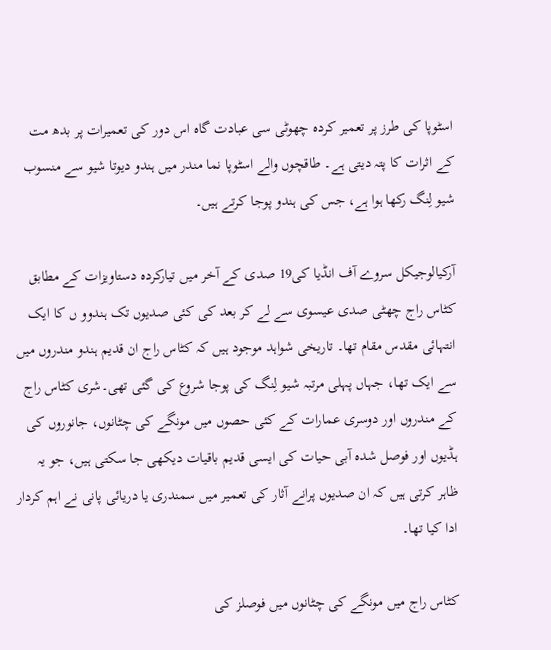اسٹوپا کی طرز پر تعمیر کردہ چھوٹی سی عبادت گاہ اس دور کی تعمیرات پر بدھ مت کے اثرات کا پتہ دیتی ہے۔ طاقچوں والے اسٹوپا نما مندر میں ہندو دیوتا شیو سے منسوب شیو لِنگ رکھا ہوا ہے، جس کی ہندو پوجا کرتے ہیں۔

آرکیالوجیکل سروے آف انڈیا کی19 صدی کے آخر میں تیارکردہ دستاویزات کے مطابق کٹاس راج چھٹی صدی عیسوی سے لے کر بعد کی کئی صدیوں تک ہندوو ں کا ایک انتہائی مقدس مقام تھا۔ تاریخی شواہد موجود ہیں کہ کٹاس راج ان قدیم ہندو مندروں میں سے ایک تھا، جہاں پہلی مرتبہ شیو لِنگ کی پوجا شروع کی گئی تھی۔شری کٹاس راج کے مندروں اور دوسری عمارات کے کئی حصوں میں مونگے کی چٹانوں، جانوروں کی ہڈیوں اور فوصل شدہ آبی حیات کی ایسی قدیم باقیات دیکھی جا سکتی ہیں، جو یہ ظاہر کرتی ہیں کہ ان صدیوں پرانے آثار کی تعمیر میں سمندری یا دریائی پانی نے اہم کردار ادا کیا تھا۔

کٹاس راج میں مونگے کی چٹانوں میں فوصلز کی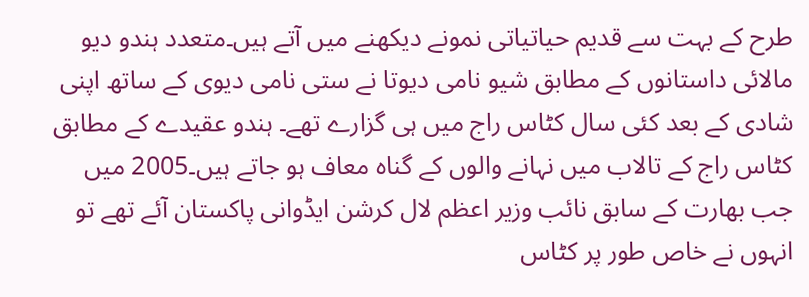طرح کے بہت سے قدیم حیاتیاتی نمونے دیکھنے میں آتے ہیں۔متعدد ہندو دیو مالائی داستانوں کے مطابق شیو نامی دیوتا نے ستی نامی دیوی کے ساتھ اپنی شادی کے بعد کئی سال کٹاس راج میں ہی گزارے تھے۔ ہندو عقیدے کے مطابق کٹاس راج کے تالاب میں نہانے والوں کے گناہ معاف ہو جاتے ہیں۔2005 میں جب بھارت کے سابق نائب وزیر اعظم لال کرشن ایڈوانی پاکستان آئے تھے تو انہوں نے خاص طور پر کٹاس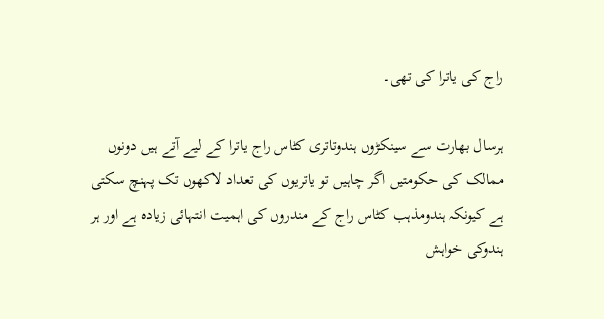راج کی یاترا کی تھی۔

ہرسال بھارت سے سینکڑوں ہندوتاتری کٹاس راج یاترا کے لیے آتے ہیں دونوں ممالک کی حکومتیں اگر چاہیں تو یاتریوں کی تعداد لاکھوں تک پہنچ سکتی ہے کیونکہ ہندومذہب کٹاس راج کے مندروں کی اہمیت انتہائی زیادہ ہے اور ہر ہندوکی خواہش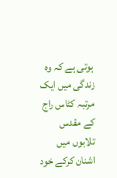ہوتی ہے کہ وہ زندگی میں ایک مرتبہ کٹاس راج کے مقدس تلابوں میں اشنان کرکے خود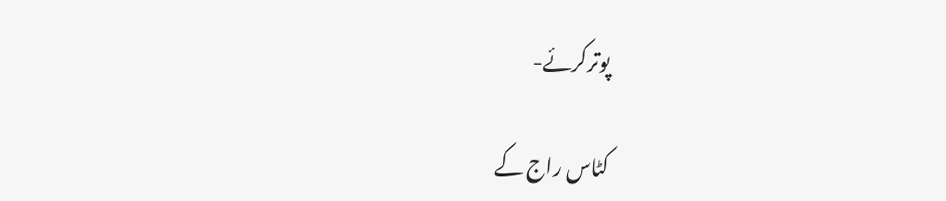پوترکرئے-

کٹاس راج کے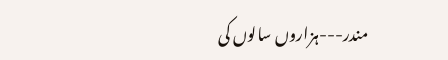مندر---ہزاروں سالوں کی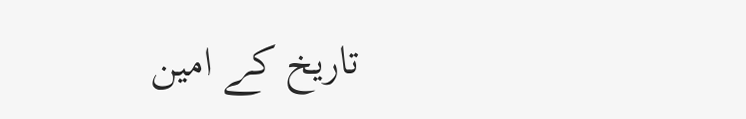تاریخ کے امین